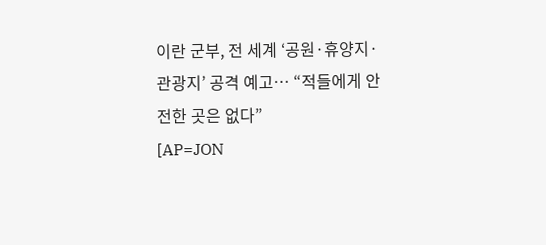이란 군부, 전 세계 ‘공원·휴양지·관광지’ 공격 예고… “적들에게 안전한 곳은 없다”
[AP=JON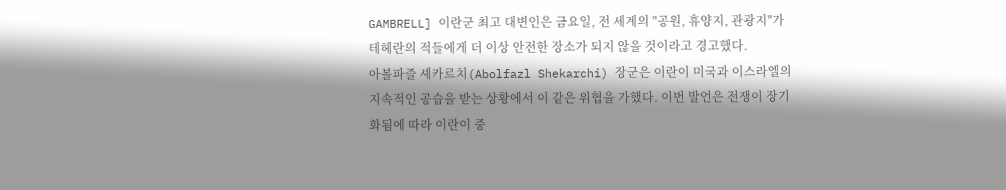GAMBRELL] 이란군 최고 대변인은 금요일, 전 세계의 "공원, 휴양지, 관광지"가 테헤란의 적들에게 더 이상 안전한 장소가 되지 않을 것이라고 경고했다.
아볼파즐 셰카르치(Abolfazl Shekarchi) 장군은 이란이 미국과 이스라엘의 지속적인 공습을 받는 상황에서 이 같은 위협을 가했다. 이번 발언은 전쟁이 장기화됨에 따라 이란이 중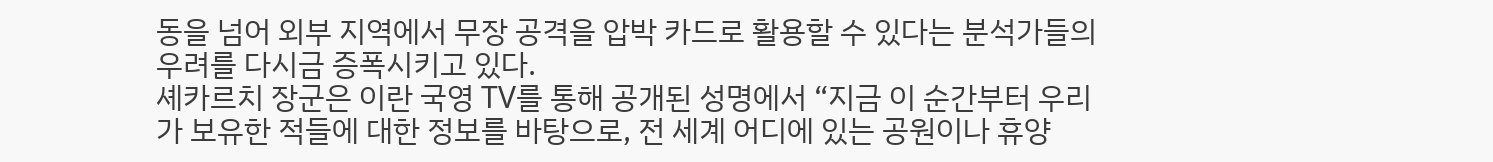동을 넘어 외부 지역에서 무장 공격을 압박 카드로 활용할 수 있다는 분석가들의 우려를 다시금 증폭시키고 있다.
셰카르치 장군은 이란 국영 TV를 통해 공개된 성명에서 “지금 이 순간부터 우리가 보유한 적들에 대한 정보를 바탕으로, 전 세계 어디에 있는 공원이나 휴양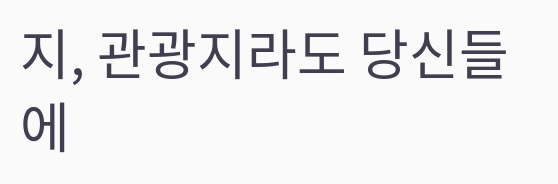지, 관광지라도 당신들에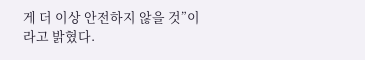게 더 이상 안전하지 않을 것”이라고 밝혔다.